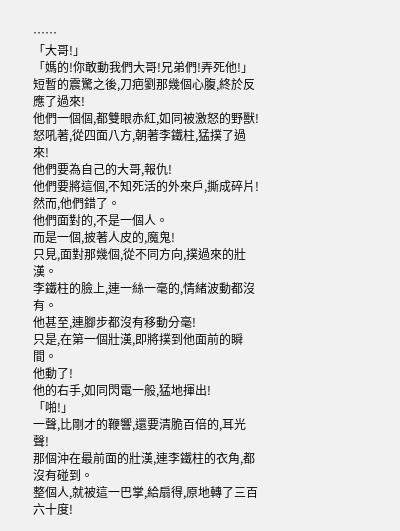……
「大哥!」
「媽的!你敢動我們大哥!兄弟們!弄死他!」
短暫的震驚之後,刀疤劉那幾個心腹,終於反應了過來!
他們一個個,都雙眼赤紅,如同被激怒的野獸!
怒吼著,從四面八方,朝著李鐵柱,猛撲了過來!
他們要為自己的大哥,報仇!
他們要將這個,不知死活的外來戶,撕成碎片!
然而,他們錯了。
他們面對的,不是一個人。
而是一個,披著人皮的,魔鬼!
只見,面對那幾個,從不同方向,撲過來的壯漢。
李鐵柱的臉上,連一絲一毫的,情緒波動都沒有。
他甚至,連腳步都沒有移動分毫!
只是,在第一個壯漢,即將撲到他面前的瞬間。
他動了!
他的右手,如同閃電一般,猛地揮出!
「啪!」
一聲,比剛才的鞭響,還要清脆百倍的,耳光聲!
那個沖在最前面的壯漢,連李鐵柱的衣角,都沒有碰到。
整個人,就被這一巴掌,給扇得,原地轉了三百六十度!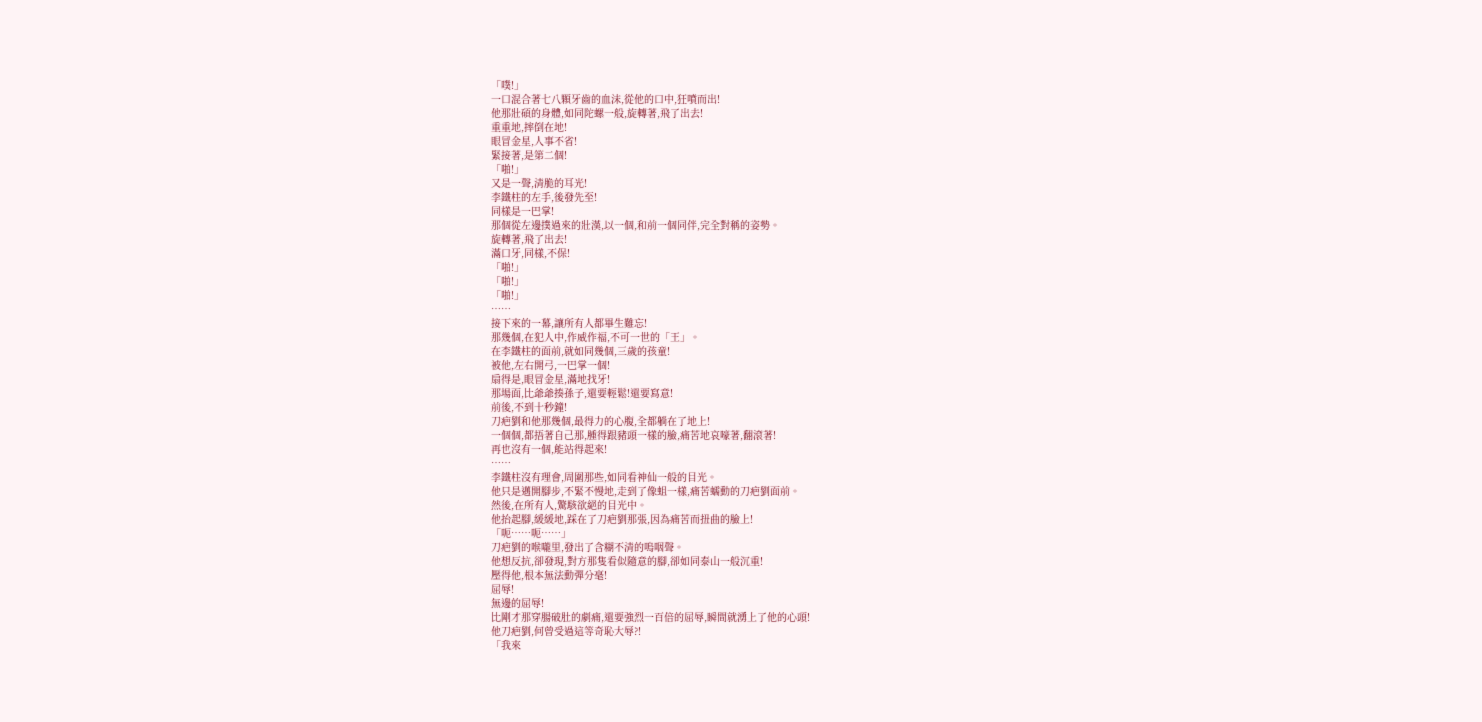「噗!」
一口混合著七八顆牙齒的血沫,從他的口中,狂噴而出!
他那壯碩的身體,如同陀螺一般,旋轉著,飛了出去!
重重地,摔倒在地!
眼冒金星,人事不省!
緊接著,是第二個!
「啪!」
又是一聲,清脆的耳光!
李鐵柱的左手,後發先至!
同樣是一巴掌!
那個從左邊撲過來的壯漢,以一個,和前一個同伴,完全對稱的姿勢。
旋轉著,飛了出去!
滿口牙,同樣,不保!
「啪!」
「啪!」
「啪!」
……
接下來的一幕,讓所有人都畢生難忘!
那幾個,在犯人中,作威作福,不可一世的「王」。
在李鐵柱的面前,就如同幾個,三歲的孩童!
被他,左右開弓,一巴掌一個!
扇得是,眼冒金星,滿地找牙!
那場面,比爺爺揍孫子,還要輕鬆!還要寫意!
前後,不到十秒鐘!
刀疤劉和他那幾個,最得力的心腹,全都躺在了地上!
一個個,都捂著自己那,腫得跟豬頭一樣的臉,痛苦地哀嚎著,翻滾著!
再也沒有一個,能站得起來!
……
李鐵柱沒有理會,周圍那些,如同看神仙一般的目光。
他只是邁開腳步,不緊不慢地,走到了像蛆一樣,痛苦蠕動的刀疤劉面前。
然後,在所有人,驚駭欲絕的目光中。
他抬起腳,緩緩地,踩在了刀疤劉那張,因為痛苦而扭曲的臉上!
「呃……呃……」
刀疤劉的喉嚨里,發出了含糊不清的嗚咽聲。
他想反抗,卻發現,對方那隻看似隨意的腳,卻如同泰山一般沉重!
壓得他,根本無法動彈分毫!
屈辱!
無邊的屈辱!
比剛才那穿腸破肚的劇痛,還要強烈一百倍的屈辱,瞬間就湧上了他的心頭!
他刀疤劉,何曾受過這等奇恥大辱?!
「我來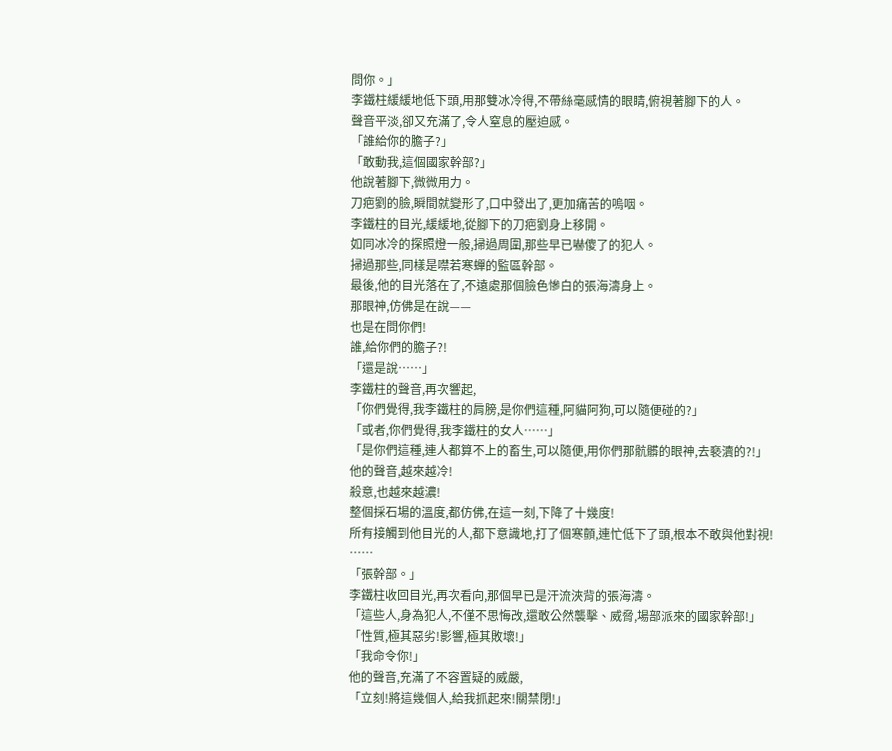問你。」
李鐵柱緩緩地低下頭,用那雙冰冷得,不帶絲毫感情的眼睛,俯視著腳下的人。
聲音平淡,卻又充滿了,令人窒息的壓迫感。
「誰給你的膽子?」
「敢動我,這個國家幹部?」
他說著腳下,微微用力。
刀疤劉的臉,瞬間就變形了,口中發出了,更加痛苦的嗚咽。
李鐵柱的目光,緩緩地,從腳下的刀疤劉身上移開。
如同冰冷的探照燈一般,掃過周圍,那些早已嚇傻了的犯人。
掃過那些,同樣是噤若寒蟬的監區幹部。
最後,他的目光落在了,不遠處那個臉色慘白的張海濤身上。
那眼神,仿佛是在說——
也是在問你們!
誰,給你們的膽子?!
「還是說……」
李鐵柱的聲音,再次響起,
「你們覺得,我李鐵柱的肩膀,是你們這種,阿貓阿狗,可以隨便碰的?」
「或者,你們覺得,我李鐵柱的女人……」
「是你們這種,連人都算不上的畜生,可以隨便,用你們那骯髒的眼神,去褻瀆的?!」
他的聲音,越來越冷!
殺意,也越來越濃!
整個採石場的溫度,都仿佛,在這一刻,下降了十幾度!
所有接觸到他目光的人,都下意識地,打了個寒顫,連忙低下了頭,根本不敢與他對視!
……
「張幹部。」
李鐵柱收回目光,再次看向,那個早已是汗流浹背的張海濤。
「這些人,身為犯人,不僅不思悔改,還敢公然襲擊、威脅,場部派來的國家幹部!」
「性質,極其惡劣!影響,極其敗壞!」
「我命令你!」
他的聲音,充滿了不容置疑的威嚴,
「立刻!將這幾個人,給我抓起來!關禁閉!」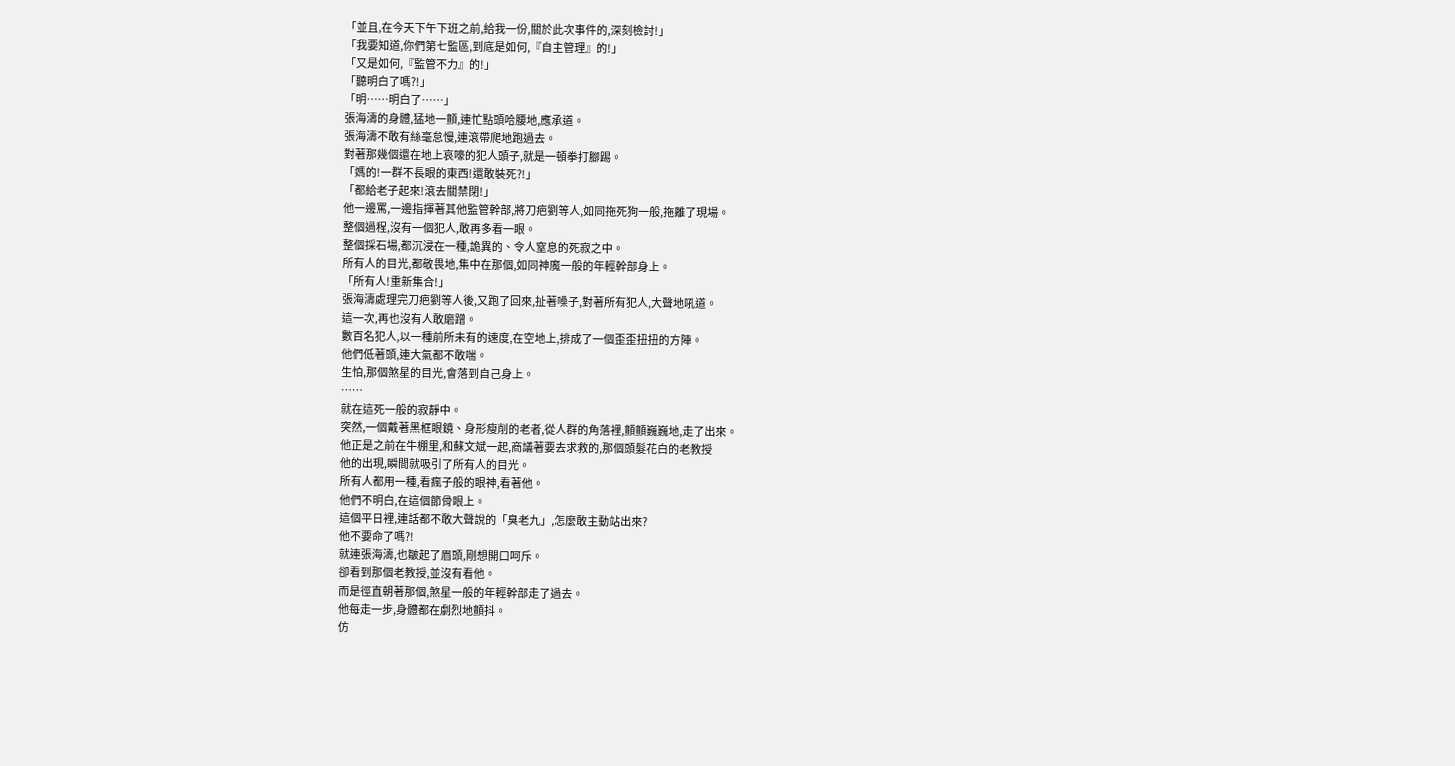「並且,在今天下午下班之前,給我一份,關於此次事件的,深刻檢討!」
「我要知道,你們第七監區,到底是如何,『自主管理』的!」
「又是如何,『監管不力』的!」
「聽明白了嗎?!」
「明……明白了……」
張海濤的身體,猛地一顫,連忙點頭哈腰地,應承道。
張海濤不敢有絲毫怠慢,連滾帶爬地跑過去。
對著那幾個還在地上哀嚎的犯人頭子,就是一頓拳打腳踢。
「媽的!一群不長眼的東西!還敢裝死?!」
「都給老子起來!滾去關禁閉!」
他一邊罵,一邊指揮著其他監管幹部,將刀疤劉等人,如同拖死狗一般,拖離了現場。
整個過程,沒有一個犯人,敢再多看一眼。
整個採石場,都沉浸在一種,詭異的、令人窒息的死寂之中。
所有人的目光,都敬畏地,集中在那個,如同神魔一般的年輕幹部身上。
「所有人!重新集合!」
張海濤處理完刀疤劉等人後,又跑了回來,扯著嗓子,對著所有犯人,大聲地吼道。
這一次,再也沒有人敢磨蹭。
數百名犯人,以一種前所未有的速度,在空地上,排成了一個歪歪扭扭的方陣。
他們低著頭,連大氣都不敢喘。
生怕,那個煞星的目光,會落到自己身上。
……
就在這死一般的寂靜中。
突然,一個戴著黑框眼鏡、身形瘦削的老者,從人群的角落裡,顫顫巍巍地,走了出來。
他正是之前在牛棚里,和蘇文斌一起,商議著要去求救的,那個頭髮花白的老教授
他的出現,瞬間就吸引了所有人的目光。
所有人都用一種,看瘋子般的眼神,看著他。
他們不明白,在這個節骨眼上。
這個平日裡,連話都不敢大聲說的「臭老九」,怎麼敢主動站出來?
他不要命了嗎?!
就連張海濤,也皺起了眉頭,剛想開口呵斥。
卻看到那個老教授,並沒有看他。
而是徑直朝著那個,煞星一般的年輕幹部走了過去。
他每走一步,身體都在劇烈地顫抖。
仿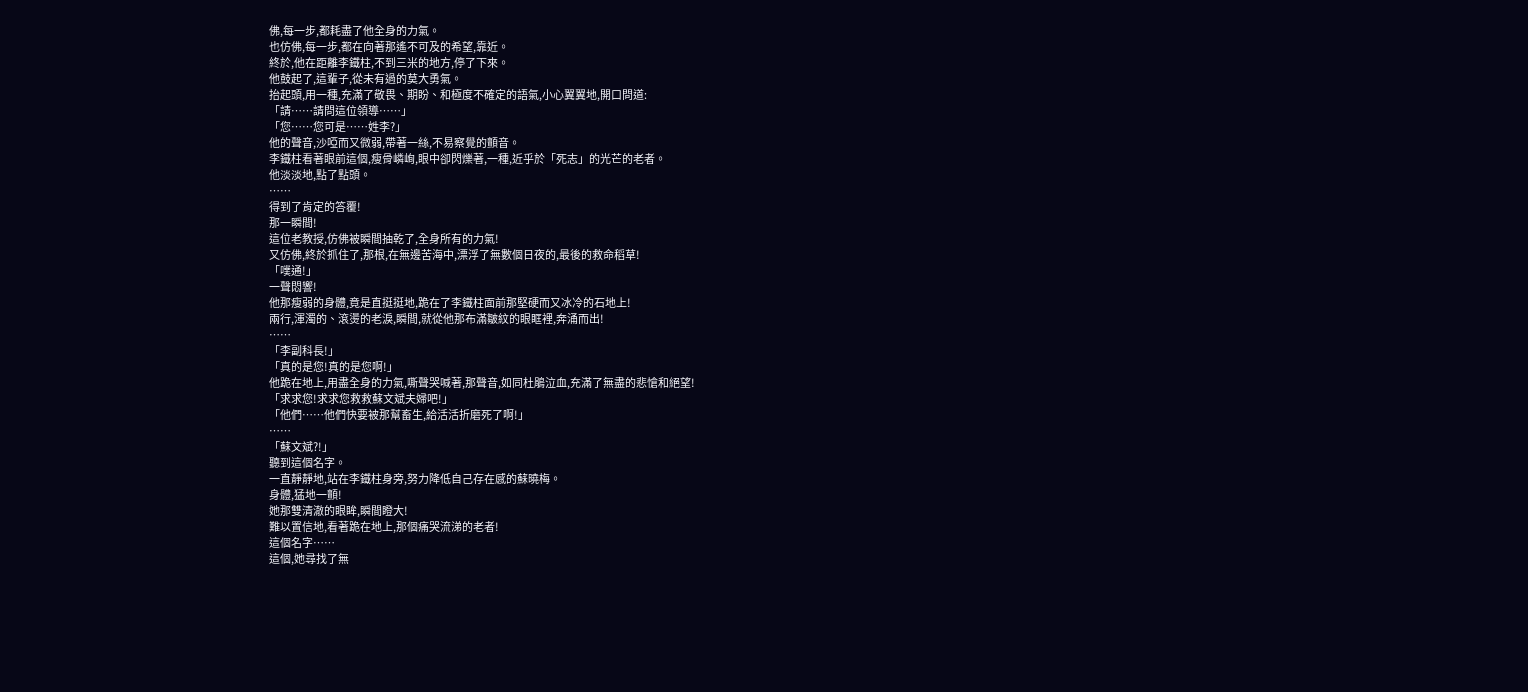佛,每一步,都耗盡了他全身的力氣。
也仿佛,每一步,都在向著那遙不可及的希望,靠近。
終於,他在距離李鐵柱,不到三米的地方,停了下來。
他鼓起了,這輩子,從未有過的莫大勇氣。
抬起頭,用一種,充滿了敬畏、期盼、和極度不確定的語氣,小心翼翼地,開口問道:
「請……請問這位領導……」
「您……您可是……姓李?」
他的聲音,沙啞而又微弱,帶著一絲,不易察覺的顫音。
李鐵柱看著眼前這個,瘦骨嶙峋,眼中卻閃爍著,一種,近乎於「死志」的光芒的老者。
他淡淡地,點了點頭。
……
得到了肯定的答覆!
那一瞬間!
這位老教授,仿佛被瞬間抽乾了,全身所有的力氣!
又仿佛,終於抓住了,那根,在無邊苦海中,漂浮了無數個日夜的,最後的救命稻草!
「噗通!」
一聲悶響!
他那瘦弱的身體,竟是直挺挺地,跪在了李鐵柱面前那堅硬而又冰冷的石地上!
兩行,渾濁的、滾燙的老淚,瞬間,就從他那布滿皺紋的眼眶裡,奔涌而出!
……
「李副科長!」
「真的是您!真的是您啊!」
他跪在地上,用盡全身的力氣,嘶聲哭喊著,那聲音,如同杜鵑泣血,充滿了無盡的悲愴和絕望!
「求求您!求求您救救蘇文斌夫婦吧!」
「他們……他們快要被那幫畜生,給活活折磨死了啊!」
……
「蘇文斌?!」
聽到這個名字。
一直靜靜地,站在李鐵柱身旁,努力降低自己存在感的蘇曉梅。
身體,猛地一顫!
她那雙清澈的眼眸,瞬間瞪大!
難以置信地,看著跪在地上,那個痛哭流涕的老者!
這個名字……
這個,她尋找了無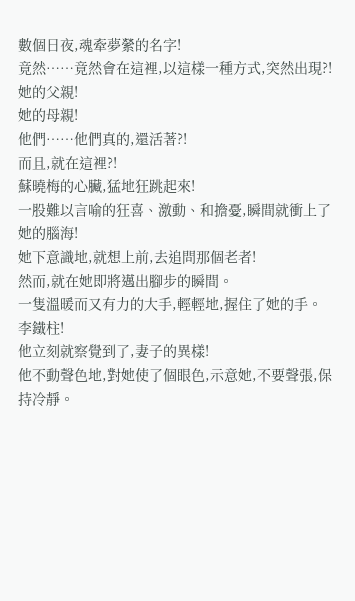數個日夜,魂牽夢縈的名字!
竟然……竟然會在這裡,以這樣一種方式,突然出現?!
她的父親!
她的母親!
他們……他們真的,還活著?!
而且,就在這裡?!
蘇曉梅的心臟,猛地狂跳起來!
一股難以言喻的狂喜、激動、和擔憂,瞬間就衝上了她的腦海!
她下意識地,就想上前,去追問那個老者!
然而,就在她即將邁出腳步的瞬間。
一隻溫暖而又有力的大手,輕輕地,握住了她的手。
李鐵柱!
他立刻就察覺到了,妻子的異樣!
他不動聲色地,對她使了個眼色,示意她,不要聲張,保持冷靜。